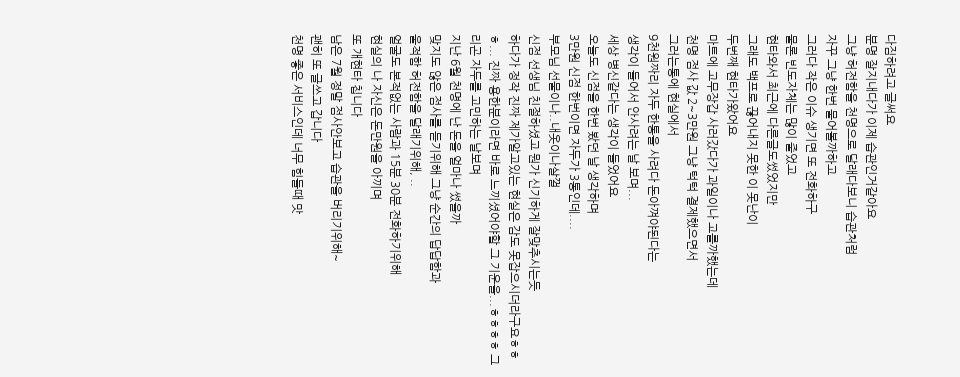다짐하려고 글써요
분명 잘지내다가 이제 습관인거같아요
그냥 허전함을 천명으로 달래다보니 습관처럼
자꾸 그냥 한번 물어볼까하고
그러다 작은 이슈 생기면 또 전화하구
물론 빈도자체는 많이 줄었고
현타와서 최근에 다른글도썼었지만
그래도 백프로 끊어내지 못한 이 못난이
두번째 현타가왔어요
마트에 고무장갑 사러갔다가 과일이나 고를까했는데
천명 점사 값 2~3만원 그냥 턱턱 결제했으면서
그러는통에 현실에서
9천원짜리 자두 한통을 사려다 돈아껴야된다는
생각이 들어서 안사려는 날 보며...
세상 병신같다는 생각이 들었어요
오늘도 신점을 한번 봤던 날 생각하며
3만원 신점 한번이면 자두가 3통인데....
부모님 선물이나..내옷이나살껄
신점 선생님 친절하셨고 뭔가 신기하게 잘맞추시는듯
하다가 정작 진짜 제가알고있는 현실은 감도 못잡으시더라구요ㅎㅎㅎ... 진짜 용한분이라면 바로 느끼셨어야할 그 기운을...ㅎㅎㅎㅎ 그리곤 자두를 고민하는 날보며
지난 6월 천명에 난 돈을 얼마나 썼을까
맞지도 않은 점사를 듣기위해 그냥 순간의 답답함과
울적함 허전함을 달래기위해, ..
얼굴도 본적없는 사람과 15분 30분 전화하기위해
현실의 나 자신은 돈만원을 아끼며
또 개현타 칩니다
남은 7월 정말 점사안보고 습관을 버리기위해~
괜히 또 글쓰고 갑니다
천명 좋은 서비스인데 너무 힘들때 맛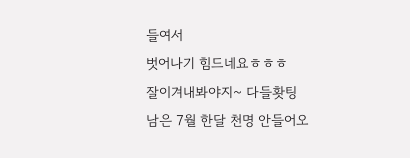들여서
벗어나기 힘드네요ㅎㅎㅎ
잘이겨내봐야지~ 다들홧팅
남은 7월 한달 천명 안들어오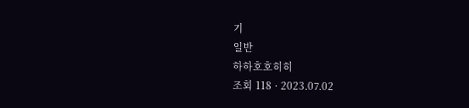기
일반
하하호호히히
조회 118 · 2023.07.02